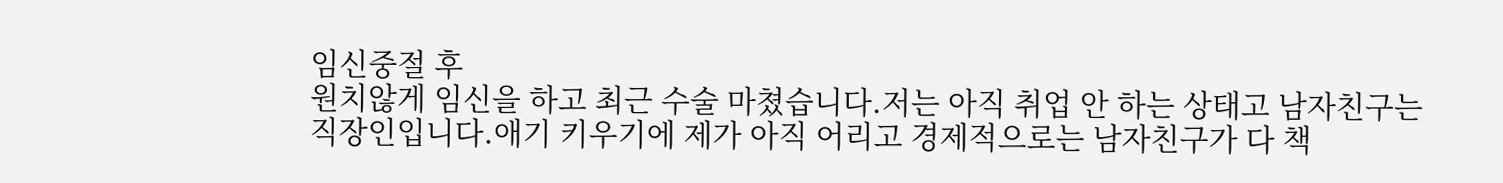임신중절 후
원치않게 임신을 하고 최근 수술 마쳤습니다.저는 아직 취업 안 하는 상태고 남자친구는 직장인입니다.애기 키우기에 제가 아직 어리고 경제적으로는 남자친구가 다 책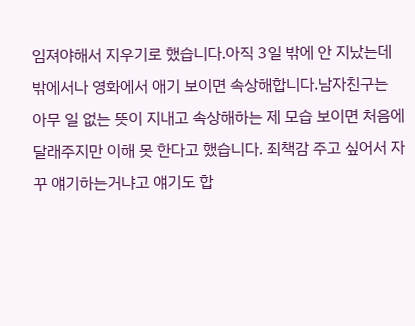임져야해서 지우기로 했습니다.아직 3일 밖에 안 지났는데 밖에서나 영화에서 애기 보이면 속상해합니다.남자친구는 아무 일 없는 뜻이 지내고 속상해하는 제 모습 보이면 처음에 달래주지만 이해 못 한다고 했습니다. 죄책감 주고 싶어서 자꾸 얘기하는거냐고 얘기도 합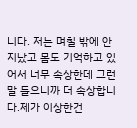니다. 저는 며칠 밖에 안 지났고 몸도 기억하고 있어서 너무 속상한데 그런말 들으니까 더 속상합니다.제가 이상한건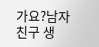가요?남자친구 생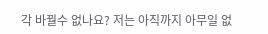각 바꿜수 없나요? 저는 아직까지 아무일 없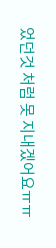었던것 처럼 못 지내겠어요ㅠㅠ